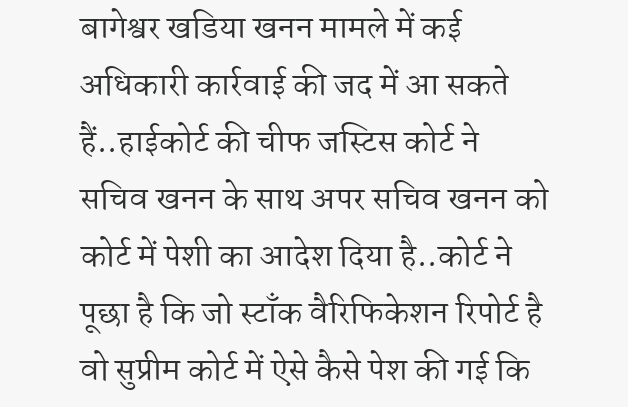बागेश्वर खडिया खनन मामले में कई अधिकारी कार्रवाई की जद में आ सकते हैं..हाईकोर्ट की चीफ जस्टिस कोर्ट ने सचिव खनन के साथ अपर सचिव खनन को कोर्ट में पेशी का आदेश दिया है..कोर्ट ने पूछा है कि जो स्टाँक वैरिफिकेशन रिपोर्ट है वो सुप्रीम कोर्ट में ऐसे कैसे पेश की गई कि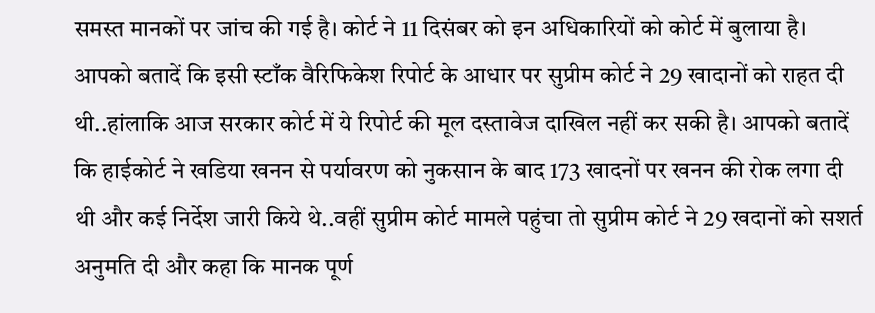समस्त मानकों पर जांच की गई है। कोर्ट ने 11 दिसंबर को इन अधिकारियों को कोर्ट में बुलाया है। आपको बतादें कि इसी स्टाँक वैरिफिकेश रिपोर्ट के आधार पर सुप्रीम कोर्ट ने 29 खादानों को राहत दी थी..हांलाकि आज सरकार कोर्ट में ये रिपोर्ट की मूल दस्तावेज दाखिल नहीं कर सकी है। आपको बतादें कि हाईकोर्ट ने खडिया खनन से पर्यावरण को नुकसान के बाद 173 खादनों पर खनन की रोक लगा दी थी और कई निर्देश जारी किये थे..वहीं सुप्रीम कोर्ट मामले पहुंचा तो सुप्रीम कोर्ट ने 29 खदानों को सशर्त अनुमति दी और कहा कि मानक पूर्ण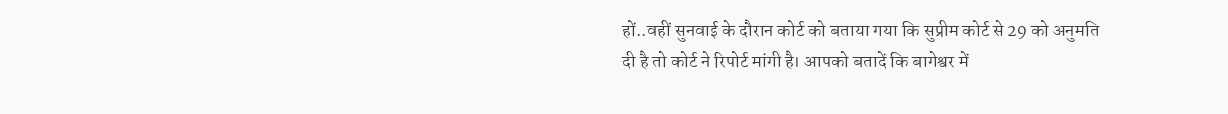हों..वहीं सुनवाई के दौरान कोर्ट को बताया गया कि सुप्रीम कोर्ट से 29 को अनुमति दी है तो कोर्ट ने रिपोर्ट मांगी है। आपको बतादें कि बागेश्वर में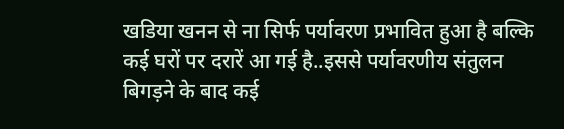खडिया खनन से ना सिर्फ पर्यावरण प्रभावित हुआ है बल्कि कई घरों पर दरारें आ गई है..इससे पर्यावरणीय संतुलन बिगड़ने के बाद कई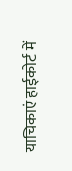याचिकाएं हाईकोर्ट में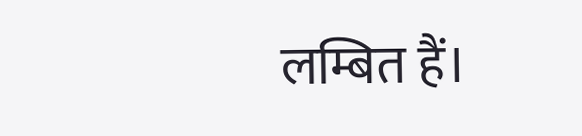लम्बित हैं।